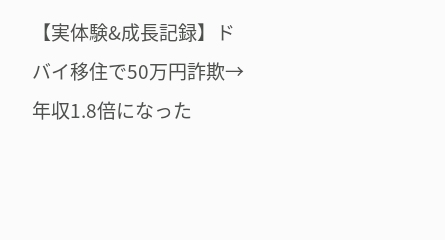【実体験&成長記録】ドバイ移住で50万円詐欺→年収1.8倍になった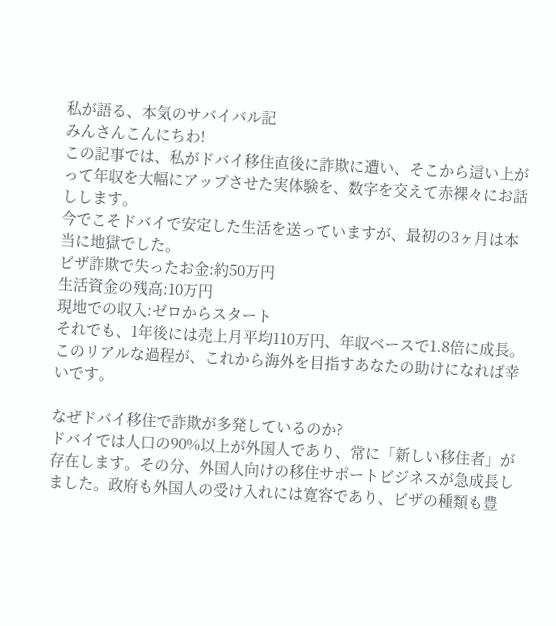私が語る、本気のサバイバル記
みんさんこんにちわ!
この記事では、私がドバイ移住直後に詐欺に遭い、そこから這い上がって年収を大幅にアップさせた実体験を、数字を交えて赤裸々にお話しします。
今でこそドバイで安定した生活を送っていますが、最初の3ヶ月は本当に地獄でした。
ビザ詐欺で失ったお金:約50万円
生活資金の残高:10万円
現地での収入:ゼロからスタート
それでも、1年後には売上月平均110万円、年収ベースで1.8倍に成長。
このリアルな過程が、これから海外を目指すあなたの助けになれば幸いです。

なぜドバイ移住で詐欺が多発しているのか?
ドバイでは人口の90%以上が外国人であり、常に「新しい移住者」が存在します。その分、外国人向けの移住サポートビジネスが急成長しました。政府も外国人の受け入れには寛容であり、ビザの種類も豊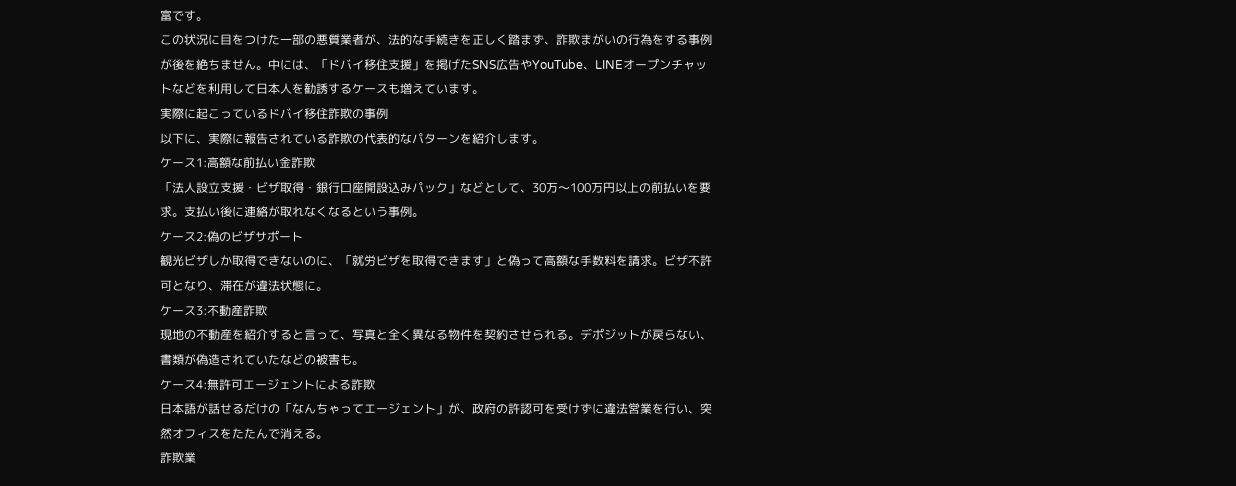富です。
この状況に目をつけた一部の悪質業者が、法的な手続きを正しく踏まず、詐欺まがいの行為をする事例が後を絶ちません。中には、「ドバイ移住支援」を掲げたSNS広告やYouTube、LINEオープンチャットなどを利用して日本人を勧誘するケースも増えています。
実際に起こっているドバイ移住詐欺の事例
以下に、実際に報告されている詐欺の代表的なパターンを紹介します。
ケース1:高額な前払い金詐欺
「法人設立支援・ビザ取得・銀行口座開設込みパック」などとして、30万〜100万円以上の前払いを要求。支払い後に連絡が取れなくなるという事例。
ケース2:偽のビザサポート
観光ビザしか取得できないのに、「就労ビザを取得できます」と偽って高額な手数料を請求。ビザ不許可となり、滞在が違法状態に。
ケース3:不動産詐欺
現地の不動産を紹介すると言って、写真と全く異なる物件を契約させられる。デポジットが戻らない、書類が偽造されていたなどの被害も。
ケース4:無許可エージェントによる詐欺
日本語が話せるだけの「なんちゃってエージェント」が、政府の許認可を受けずに違法営業を行い、突然オフィスをたたんで消える。
詐欺業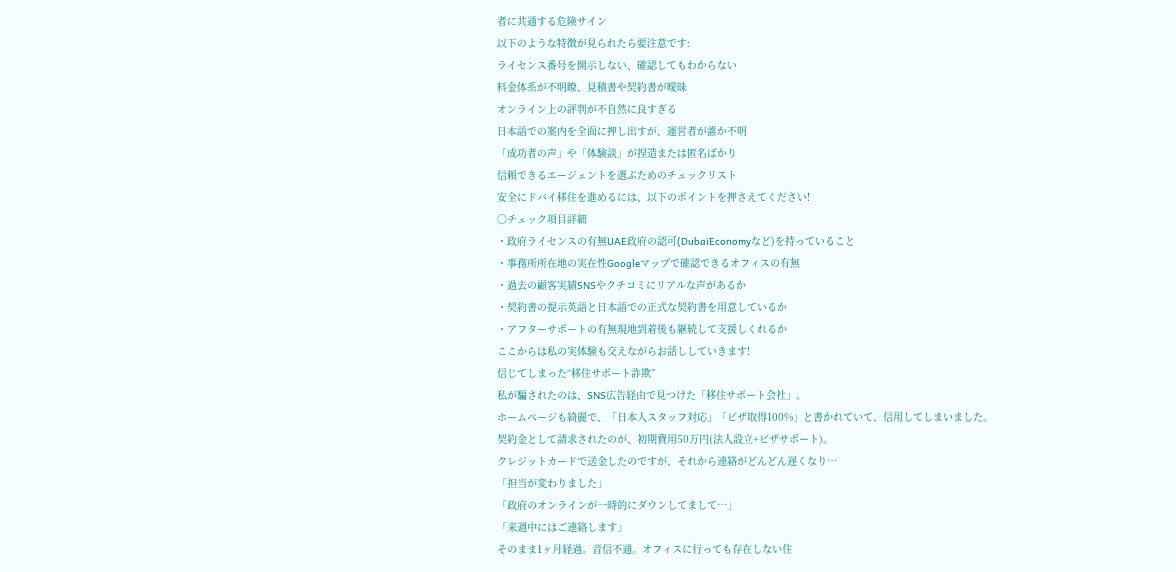者に共通する危険サイン
以下のような特徴が見られたら要注意です:
ライセンス番号を開示しない、確認してもわからない
料金体系が不明瞭、見積書や契約書が曖昧
オンライン上の評判が不自然に良すぎる
日本語での案内を全面に押し出すが、運営者が誰か不明
「成功者の声」や「体験談」が捏造または匿名ばかり
信頼できるエージェントを選ぶためのチェックリスト
安全にドバイ移住を進めるには、以下のポイントを押さえてください!
○チェック項目詳細
・政府ライセンスの有無UAE政府の認可(DubaiEconomyなど)を持っていること
・事務所所在地の実在性Googleマップで確認できるオフィスの有無
・過去の顧客実績SNSやクチコミにリアルな声があるか
・契約書の提示英語と日本語での正式な契約書を用意しているか
・アフターサポートの有無現地到着後も継続して支援しくれるか
ここからは私の実体験も交えながらお話ししていきます!
信じてしまった“移住サポート詐欺”
私が騙されたのは、SNS広告経由で見つけた「移住サポート会社」。
ホームページも綺麗で、「日本人スタッフ対応」「ビザ取得100%」と書かれていて、信用してしまいました。
契約金として請求されたのが、初期費用50万円(法人設立+ビザサポート)。
クレジットカードで送金したのですが、それから連絡がどんどん遅くなり…
「担当が変わりました」
「政府のオンラインが一時的にダウンしてまして…」
「来週中にはご連絡します」
そのまま1ヶ月経過。音信不通。オフィスに行っても存在しない住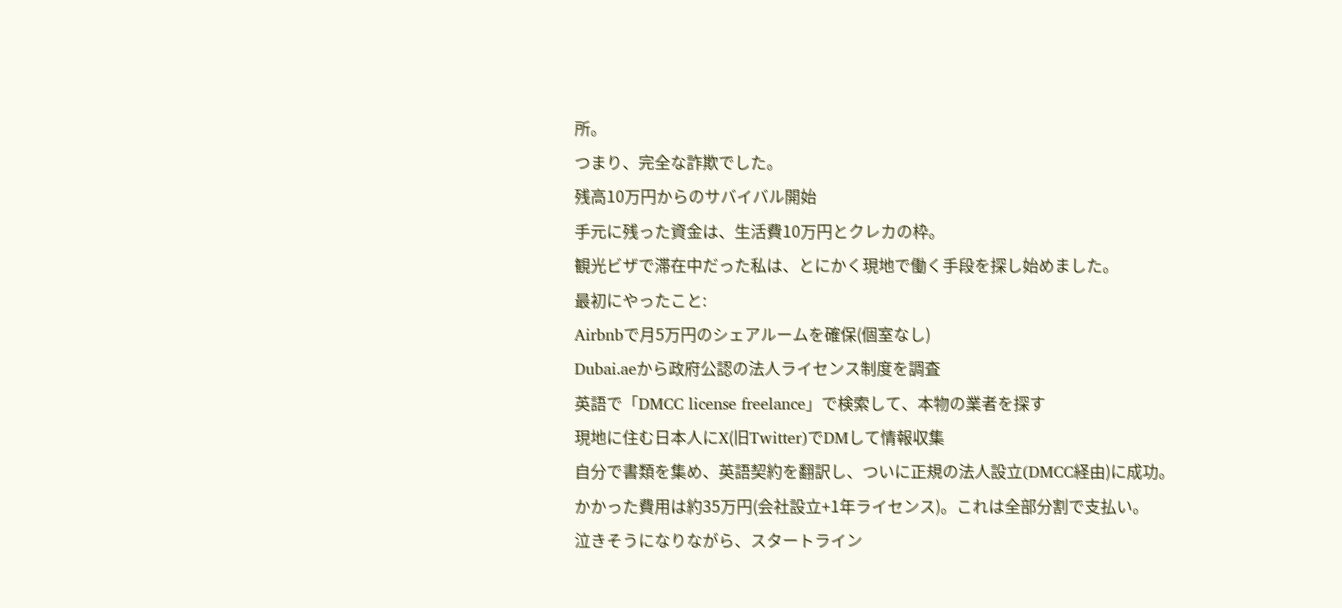所。
つまり、完全な詐欺でした。
残高10万円からのサバイバル開始
手元に残った資金は、生活費10万円とクレカの枠。
観光ビザで滞在中だった私は、とにかく現地で働く手段を探し始めました。
最初にやったこと:
Airbnbで月5万円のシェアルームを確保(個室なし)
Dubai.aeから政府公認の法人ライセンス制度を調査
英語で「DMCC license freelance」で検索して、本物の業者を探す
現地に住む日本人にX(旧Twitter)でDMして情報収集
自分で書類を集め、英語契約を翻訳し、ついに正規の法人設立(DMCC経由)に成功。
かかった費用は約35万円(会社設立+1年ライセンス)。これは全部分割で支払い。
泣きそうになりながら、スタートライン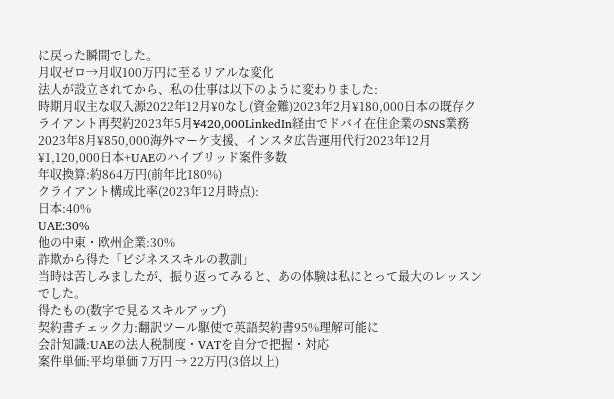に戻った瞬間でした。
月収ゼロ→月収100万円に至るリアルな変化
法人が設立されてから、私の仕事は以下のように変わりました:
時期月収主な収入源2022年12月¥0なし(資金難)2023年2月¥180,000日本の既存クライアント再契約2023年5月¥420,000LinkedIn経由でドバイ在住企業のSNS業務2023年8月¥850,000海外マーケ支援、インスタ広告運用代行2023年12月¥1,120,000日本+UAEのハイブリッド案件多数
年収換算:約864万円(前年比180%)
クライアント構成比率(2023年12月時点):
日本:40%
UAE:30%
他の中東・欧州企業:30%
詐欺から得た「ビジネススキルの教訓」
当時は苦しみましたが、振り返ってみると、あの体験は私にとって最大のレッスンでした。
得たもの(数字で見るスキルアップ)
契約書チェック力:翻訳ツール駆使で英語契約書95%理解可能に
会計知識:UAEの法人税制度・VATを自分で把握・対応
案件単価:平均単価 7万円 → 22万円(3倍以上)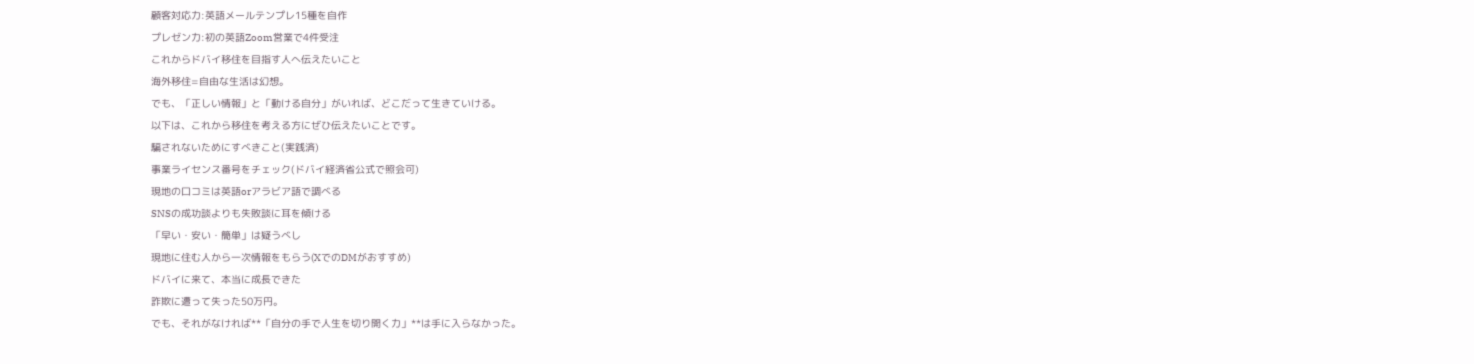顧客対応力:英語メールテンプレ15種を自作
プレゼン力:初の英語Zoom営業で4件受注
これからドバイ移住を目指す人へ伝えたいこと
海外移住=自由な生活は幻想。
でも、「正しい情報」と「動ける自分」がいれば、どこだって生きていける。
以下は、これから移住を考える方にぜひ伝えたいことです。
騙されないためにすべきこと(実践済)
事業ライセンス番号をチェック(ドバイ経済省公式で照会可)
現地の口コミは英語orアラビア語で調べる
SNSの成功談よりも失敗談に耳を傾ける
「早い・安い・簡単」は疑うべし
現地に住む人から一次情報をもらう(XでのDMがおすすめ)
ドバイに来て、本当に成長できた
詐欺に遭って失った50万円。
でも、それがなければ**「自分の手で人生を切り開く力」**は手に入らなかった。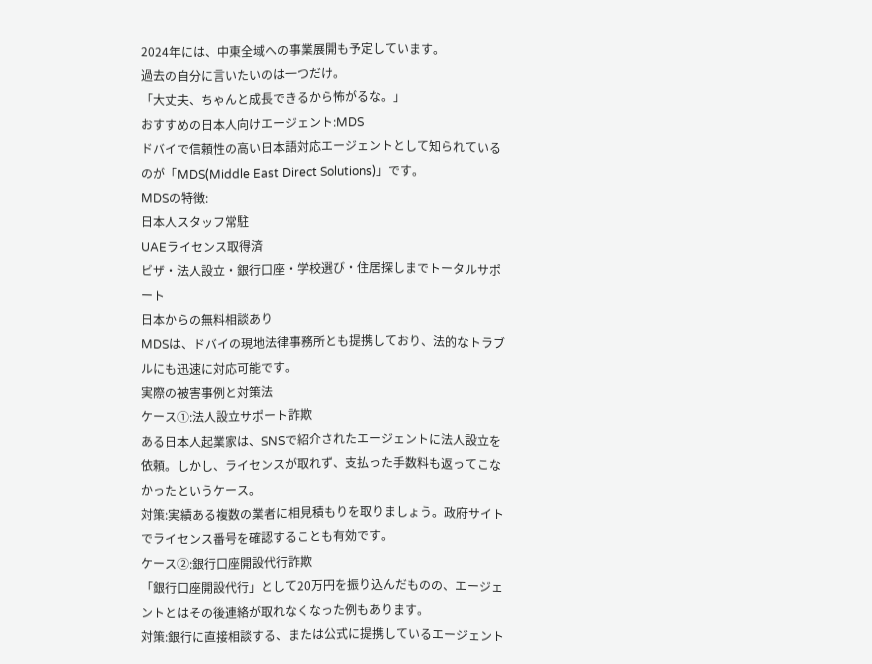2024年には、中東全域への事業展開も予定しています。
過去の自分に言いたいのは一つだけ。
「大丈夫、ちゃんと成長できるから怖がるな。」
おすすめの日本人向けエージェント:MDS
ドバイで信頼性の高い日本語対応エージェントとして知られているのが「MDS(Middle East Direct Solutions)」です。
MDSの特徴:
日本人スタッフ常駐
UAEライセンス取得済
ビザ・法人設立・銀行口座・学校選び・住居探しまでトータルサポート
日本からの無料相談あり
MDSは、ドバイの現地法律事務所とも提携しており、法的なトラブルにも迅速に対応可能です。
実際の被害事例と対策法
ケース①:法人設立サポート詐欺
ある日本人起業家は、SNSで紹介されたエージェントに法人設立を依頼。しかし、ライセンスが取れず、支払った手数料も返ってこなかったというケース。
対策:実績ある複数の業者に相見積もりを取りましょう。政府サイトでライセンス番号を確認することも有効です。
ケース②:銀行口座開設代行詐欺
「銀行口座開設代行」として20万円を振り込んだものの、エージェントとはその後連絡が取れなくなった例もあります。
対策:銀行に直接相談する、または公式に提携しているエージェント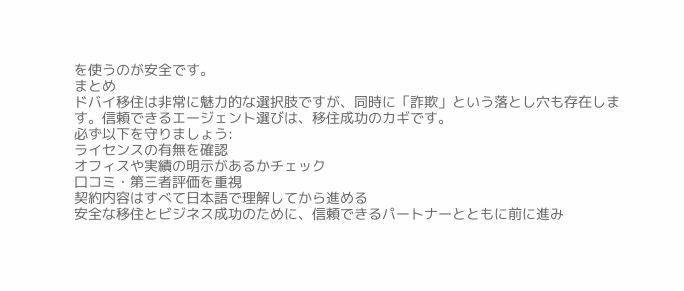を使うのが安全です。
まとめ
ドバイ移住は非常に魅力的な選択肢ですが、同時に「詐欺」という落とし穴も存在します。信頼できるエージェント選びは、移住成功のカギです。
必ず以下を守りましょう:
ライセンスの有無を確認
オフィスや実績の明示があるかチェック
口コミ・第三者評価を重視
契約内容はすべて日本語で理解してから進める
安全な移住とビジネス成功のために、信頼できるパートナーとともに前に進み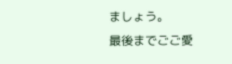ましょう。
最後までごご愛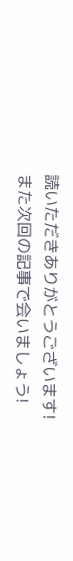読いただきありがとうございます!
また次回の記事で会いましょう!